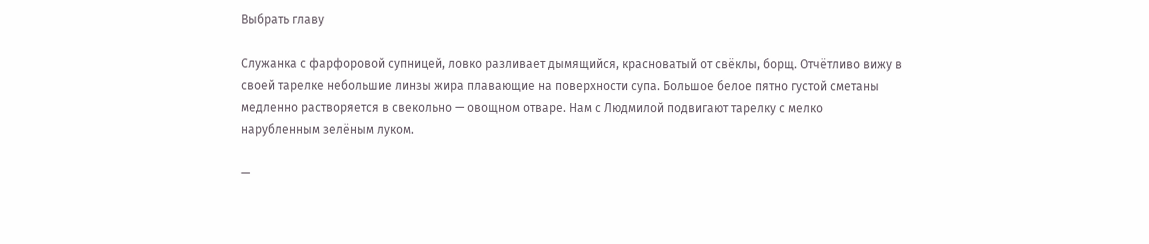Выбрать главу

Служанка с фарфоровой супницей, ловко разливает дымящийся, красноватый от свёклы, борщ. Отчётливо вижу в своей тарелке небольшие линзы жира плавающие на поверхности супа. Большое белое пятно густой сметаны медленно растворяется в свекольно — овощном отваре. Нам с Людмилой подвигают тарелку с мелко нарубленным зелёным луком.

—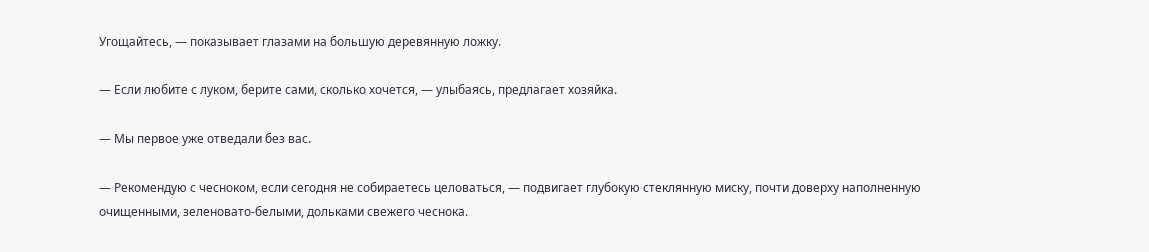Угощайтесь, — показывает глазами на большую деревянную ложку.

— Если любите с луком, берите сами, сколько хочется, — улыбаясь, предлагает хозяйка.

— Мы первое уже отведали без вас.

— Рекомендую с чесноком, если сегодня не собираетесь целоваться, — подвигает глубокую стеклянную миску, почти доверху наполненную очищенными, зеленовато-белыми, дольками свежего чеснока.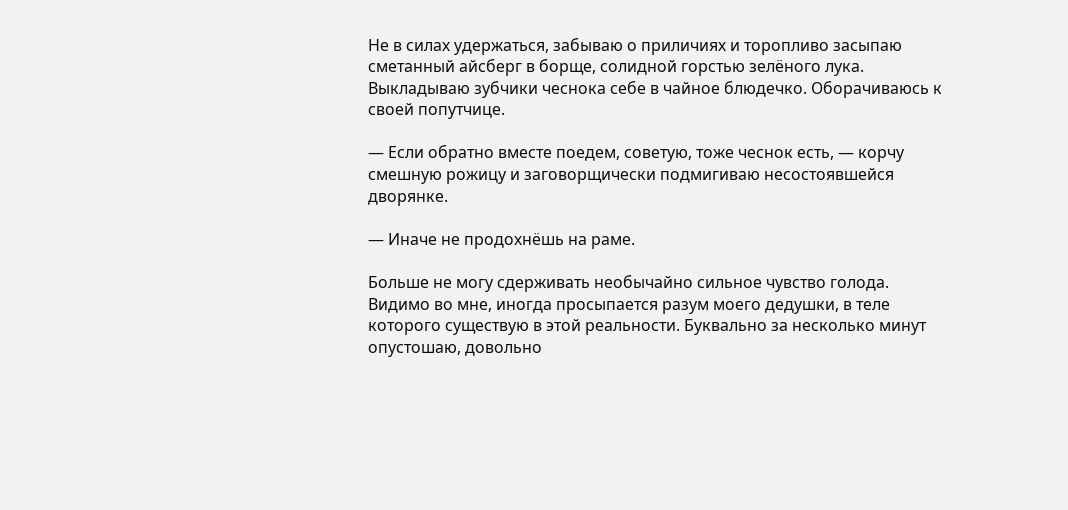Не в силах удержаться, забываю о приличиях и торопливо засыпаю сметанный айсберг в борще, солидной горстью зелёного лука. Выкладываю зубчики чеснока себе в чайное блюдечко. Оборачиваюсь к своей попутчице.

— Если обратно вместе поедем, советую, тоже чеснок есть, — корчу смешную рожицу и заговорщически подмигиваю несостоявшейся дворянке.

— Иначе не продохнёшь на раме.

Больше не могу сдерживать необычайно сильное чувство голода. Видимо во мне, иногда просыпается разум моего дедушки, в теле которого существую в этой реальности. Буквально за несколько минут опустошаю, довольно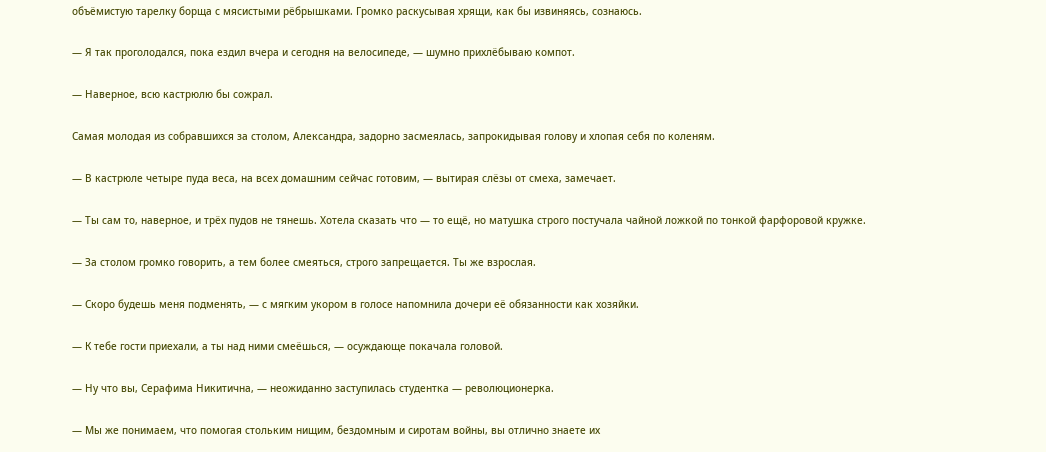объёмистую тарелку борща с мясистыми рёбрышками. Громко раскусывая хрящи, как бы извиняясь, сознаюсь.

— Я так проголодался, пока ездил вчера и сегодня на велосипеде, — шумно прихлёбываю компот.

— Наверное, всю кастрюлю бы сожрал.

Самая молодая из собравшихся за столом, Александра, задорно засмеялась, запрокидывая голову и хлопая себя по коленям.

— В кастрюле четыре пуда веса, на всех домашним сейчас готовим, — вытирая слёзы от смеха, замечает.

— Ты сам то, наверное, и трёх пудов не тянешь. Хотела сказать что — то ещё, но матушка строго постучала чайной ложкой по тонкой фарфоровой кружке.

— За столом громко говорить, а тем более смеяться, строго запрещается. Ты же взрослая.

— Скоро будешь меня подменять, — с мягким укором в голосе напомнила дочери её обязанности как хозяйки.

— К тебе гости приехали, а ты над ними смеёшься, — осуждающе покачала головой.

— Ну что вы, Серафима Никитична, — неожиданно заступилась студентка — революционерка.

— Мы же понимаем, что помогая стольким нищим, бездомным и сиротам войны, вы отлично знаете их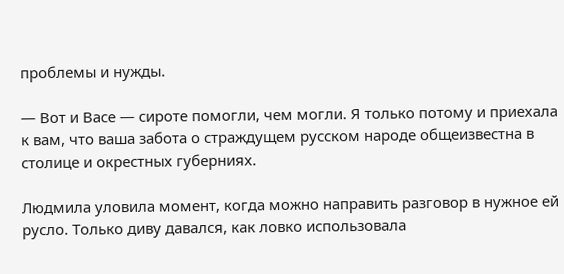проблемы и нужды.

— Вот и Васе — сироте помогли, чем могли. Я только потому и приехала к вам, что ваша забота о страждущем русском народе общеизвестна в столице и окрестных губерниях.

Людмила уловила момент, когда можно направить разговор в нужное ей русло. Только диву давался, как ловко использовала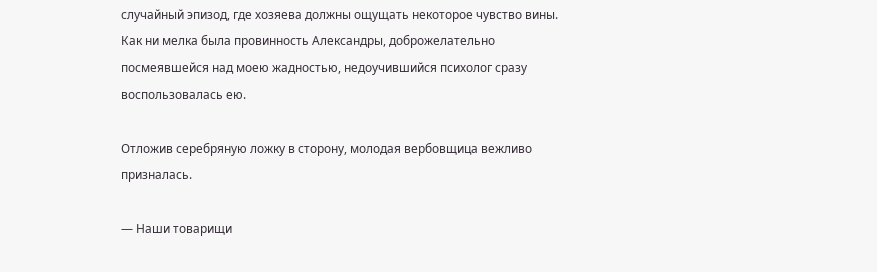случайный эпизод, где хозяева должны ощущать некоторое чувство вины. Как ни мелка была провинность Александры, доброжелательно посмеявшейся над моею жадностью, недоучившийся психолог сразу воспользовалась ею.

Отложив серебряную ложку в сторону, молодая вербовщица вежливо призналась.

— Наши товарищи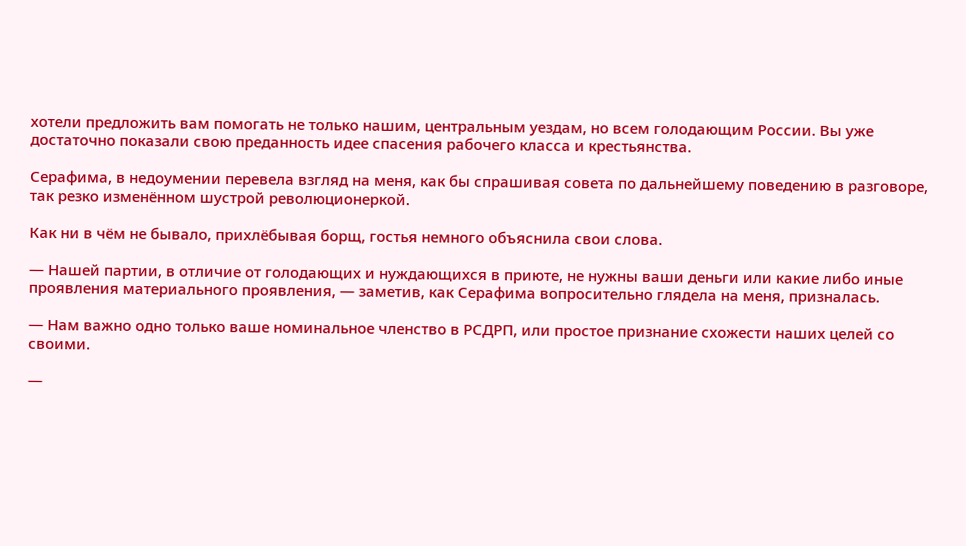хотели предложить вам помогать не только нашим, центральным уездам, но всем голодающим России. Вы уже достаточно показали свою преданность идее спасения рабочего класса и крестьянства.

Серафима, в недоумении перевела взгляд на меня, как бы спрашивая совета по дальнейшему поведению в разговоре, так резко изменённом шустрой революционеркой.

Как ни в чём не бывало, прихлёбывая борщ, гостья немного объяснила свои слова.

— Нашей партии, в отличие от голодающих и нуждающихся в приюте, не нужны ваши деньги или какие либо иные проявления материального проявления, — заметив, как Серафима вопросительно глядела на меня, призналась.

— Нам важно одно только ваше номинальное членство в РСДРП, или простое признание схожести наших целей со своими.

—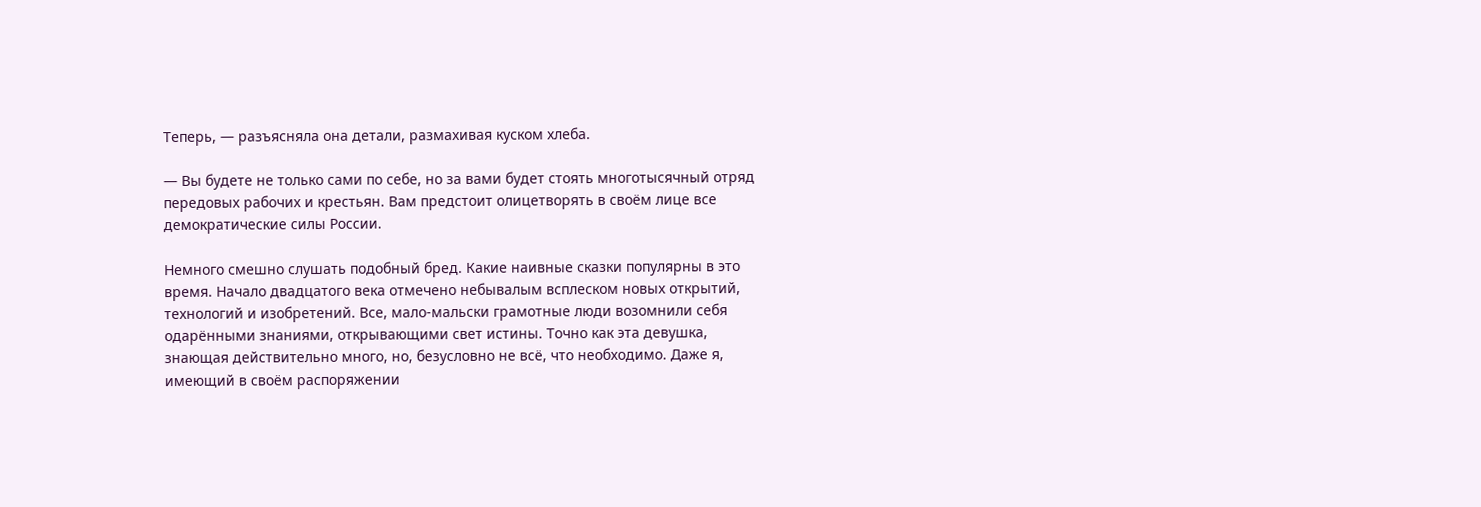Теперь, — разъясняла она детали, размахивая куском хлеба.

— Вы будете не только сами по себе, но за вами будет стоять многотысячный отряд передовых рабочих и крестьян. Вам предстоит олицетворять в своём лице все демократические силы России.

Немного смешно слушать подобный бред. Какие наивные сказки популярны в это время. Начало двадцатого века отмечено небывалым всплеском новых открытий, технологий и изобретений. Все, мало-мальски грамотные люди возомнили себя одарёнными знаниями, открывающими свет истины. Точно как эта девушка, знающая действительно много, но, безусловно не всё, что необходимо. Даже я, имеющий в своём распоряжении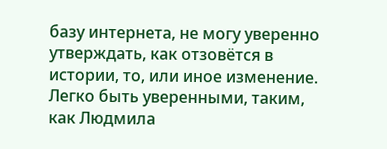базу интернета, не могу уверенно утверждать, как отзовётся в истории, то, или иное изменение. Легко быть уверенными, таким, как Людмила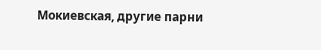Мокиевская, другие парни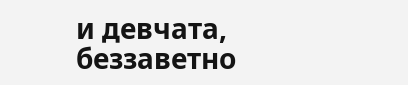и девчата, беззаветно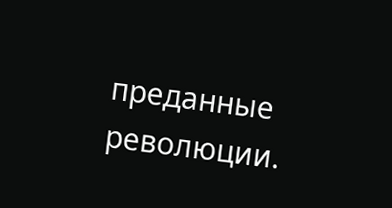преданные революции.